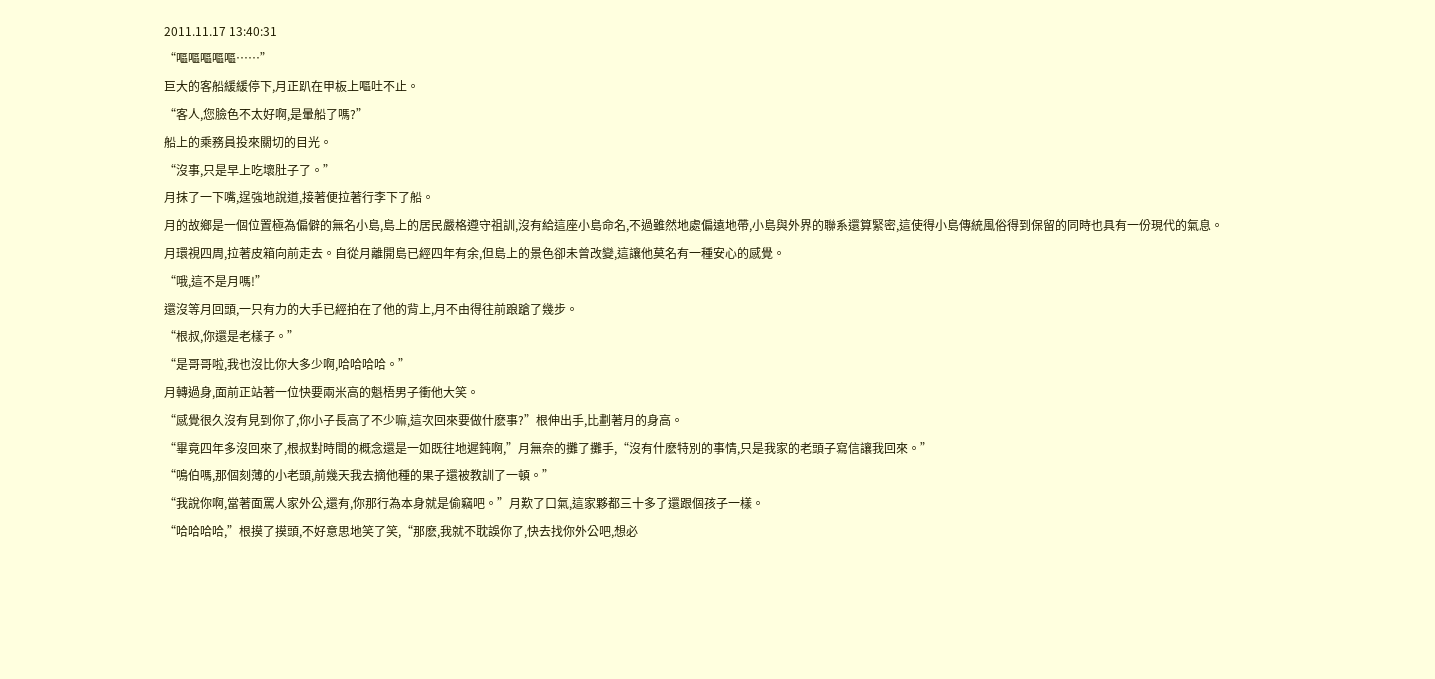2011.11.17 13:40:31
“嘔嘔嘔嘔嘔……”
巨大的客船緩緩停下,月正趴在甲板上嘔吐不止。
“客人,您臉色不太好啊,是暈船了嗎?”
船上的乘務員投來關切的目光。
“沒事,只是早上吃壞肚子了。”
月抹了一下嘴,逞強地說道,接著便拉著行李下了船。
月的故鄉是一個位置極為偏僻的無名小島,島上的居民嚴格遵守祖訓,沒有給這座小島命名,不過雖然地處偏遠地帶,小島與外界的聯系還算緊密,這使得小島傳統風俗得到保留的同時也具有一份現代的氣息。
月環視四周,拉著皮箱向前走去。自從月離開島已經四年有余,但島上的景色卻未曾改變,這讓他莫名有一種安心的感覺。
“哦,這不是月嗎!”
還沒等月回頭,一只有力的大手已經拍在了他的背上,月不由得往前踉蹌了幾步。
“根叔,你還是老樣子。”
“是哥哥啦,我也沒比你大多少啊,哈哈哈哈。”
月轉過身,面前正站著一位快要兩米高的魁梧男子衝他大笑。
“感覺很久沒有見到你了,你小子長高了不少嘛,這次回來要做什麽事?”根伸出手,比劃著月的身高。
“畢竟四年多沒回來了,根叔對時間的概念還是一如既往地遲鈍啊,”月無奈的攤了攤手,“沒有什麽特別的事情,只是我家的老頭子寫信讓我回來。”
“鳴伯嗎,那個刻薄的小老頭,前幾天我去摘他種的果子還被教訓了一頓。”
“我說你啊,當著面罵人家外公,還有,你那行為本身就是偷竊吧。”月歎了口氣,這家夥都三十多了還跟個孩子一樣。
“哈哈哈哈,”根摸了摸頭,不好意思地笑了笑,“那麽,我就不耽誤你了,快去找你外公吧,想必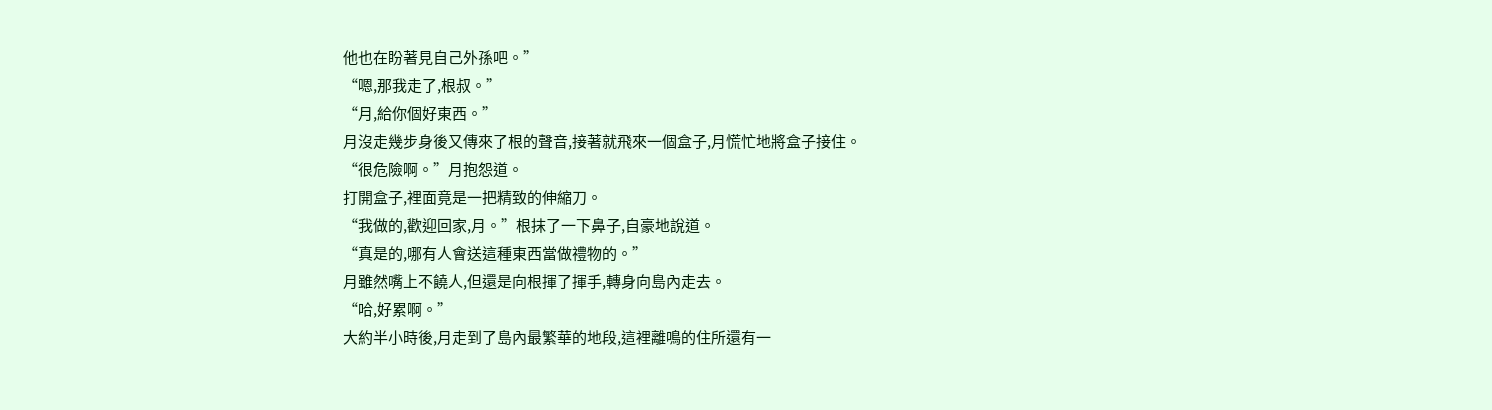他也在盼著見自己外孫吧。”
“嗯,那我走了,根叔。”
“月,給你個好東西。”
月沒走幾步身後又傳來了根的聲音,接著就飛來一個盒子,月慌忙地將盒子接住。
“很危險啊。”月抱怨道。
打開盒子,裡面竟是一把精致的伸縮刀。
“我做的,歡迎回家,月。”根抹了一下鼻子,自豪地說道。
“真是的,哪有人會送這種東西當做禮物的。”
月雖然嘴上不饒人,但還是向根揮了揮手,轉身向島內走去。
“哈,好累啊。”
大約半小時後,月走到了島內最繁華的地段,這裡離鳴的住所還有一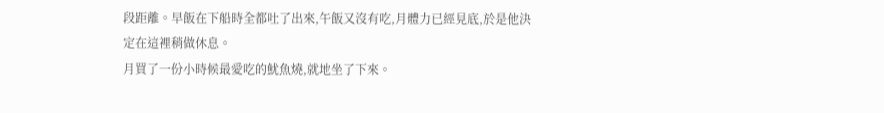段距離。早飯在下船時全都吐了出來,午飯又沒有吃,月體力已經見底,於是他決定在這裡稍做休息。
月買了一份小時候最愛吃的魷魚燒,就地坐了下來。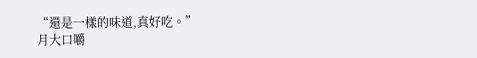“還是一樣的味道,真好吃。”
月大口嚼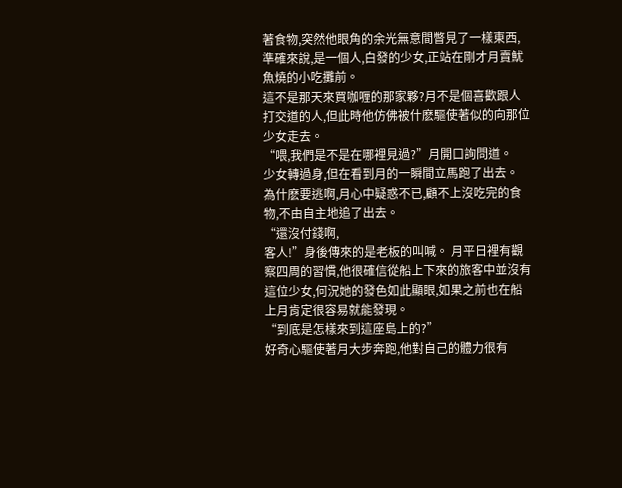著食物,突然他眼角的余光無意間瞥見了一樣東西,準確來說,是一個人,白發的少女,正站在剛才月賣魷魚燒的小吃攤前。
這不是那天來買咖喱的那家夥?月不是個喜歡跟人打交道的人,但此時他仿佛被什麽驅使著似的向那位少女走去。
“喂,我們是不是在哪裡見過?”月開口詢問道。
少女轉過身,但在看到月的一瞬間立馬跑了出去。
為什麽要逃啊,月心中疑惑不已,顧不上沒吃完的食物,不由自主地追了出去。
“還沒付錢啊,
客人!”身後傳來的是老板的叫喊。 月平日裡有觀察四周的習慣,他很確信從船上下來的旅客中並沒有這位少女,何況她的發色如此顯眼,如果之前也在船上月肯定很容易就能發現。
“到底是怎樣來到這座島上的?”
好奇心驅使著月大步奔跑,他對自己的體力很有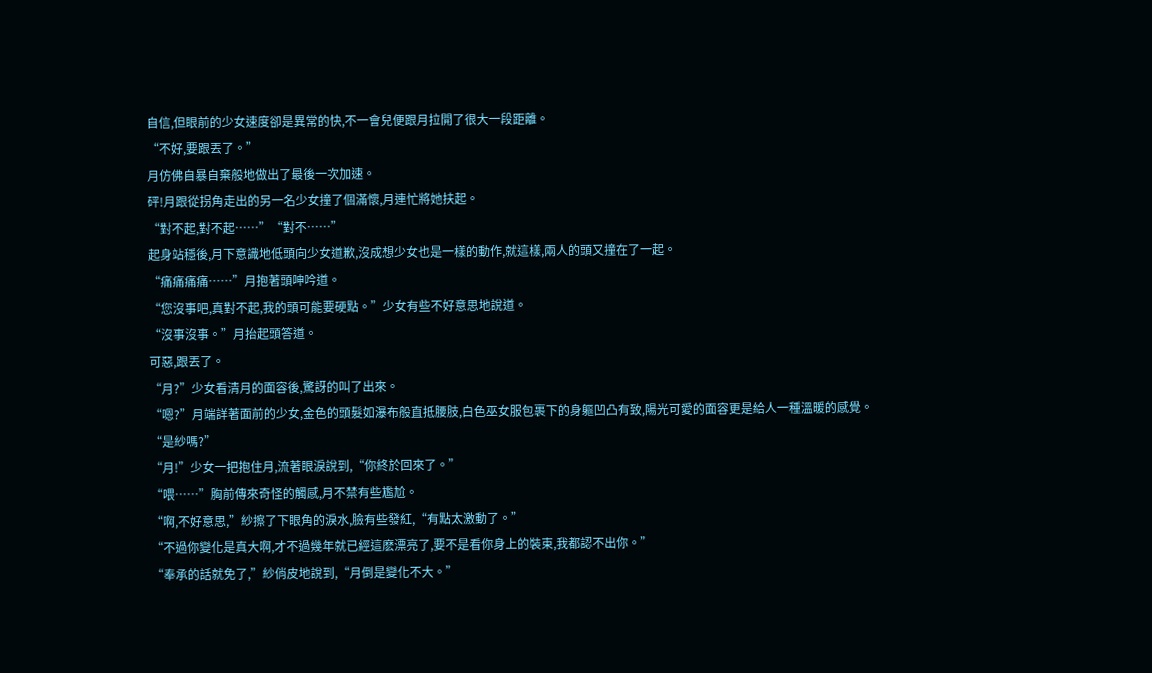自信,但眼前的少女速度卻是異常的快,不一會兒便跟月拉開了很大一段距離。
“不好,要跟丟了。”
月仿佛自暴自棄般地做出了最後一次加速。
砰!月跟從拐角走出的另一名少女撞了個滿懷,月連忙將她扶起。
“對不起,對不起……”“對不……”
起身站穩後,月下意識地低頭向少女道歉,沒成想少女也是一樣的動作,就這樣,兩人的頭又撞在了一起。
“痛痛痛痛……”月抱著頭呻吟道。
“您沒事吧,真對不起,我的頭可能要硬點。”少女有些不好意思地說道。
“沒事沒事。”月抬起頭答道。
可惡,跟丟了。
“月?”少女看清月的面容後,驚訝的叫了出來。
“嗯?”月端詳著面前的少女,金色的頭髮如瀑布般直抵腰肢,白色巫女服包裹下的身軀凹凸有致,陽光可愛的面容更是給人一種溫暖的感覺。
“是紗嗎?”
“月!”少女一把抱住月,流著眼淚說到,“你終於回來了。”
“喂……”胸前傳來奇怪的觸感,月不禁有些尷尬。
“啊,不好意思,”紗擦了下眼角的淚水,臉有些發紅,“有點太激動了。”
“不過你變化是真大啊,才不過幾年就已經這麽漂亮了,要不是看你身上的裝束,我都認不出你。”
“奉承的話就免了,”紗俏皮地說到,“月倒是變化不大。”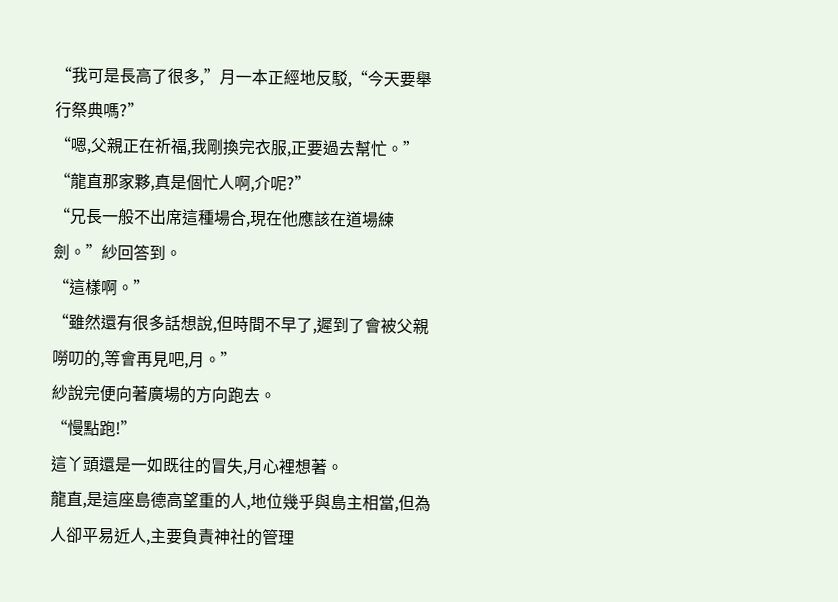“我可是長高了很多,”月一本正經地反駁,“今天要舉行祭典嗎?”
“嗯,父親正在祈福,我剛換完衣服,正要過去幫忙。”
“龍直那家夥,真是個忙人啊,介呢?”
“兄長一般不出席這種場合,現在他應該在道場練劍。”紗回答到。
“這樣啊。”
“雖然還有很多話想說,但時間不早了,遲到了會被父親嘮叨的,等會再見吧,月。”
紗說完便向著廣場的方向跑去。
“慢點跑!”
這丫頭還是一如既往的冒失,月心裡想著。
龍直,是這座島德高望重的人,地位幾乎與島主相當,但為人卻平易近人,主要負責神社的管理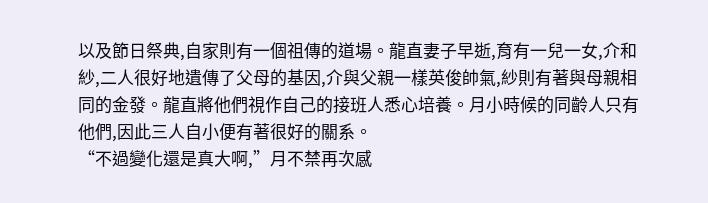以及節日祭典,自家則有一個祖傳的道場。龍直妻子早逝,育有一兒一女,介和紗,二人很好地遺傳了父母的基因,介與父親一樣英俊帥氣,紗則有著與母親相同的金發。龍直將他們視作自己的接班人悉心培養。月小時候的同齡人只有他們,因此三人自小便有著很好的關系。
“不過變化還是真大啊,”月不禁再次感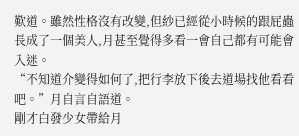歎道。雖然性格沒有改變,但紗已經從小時候的跟屁蟲長成了一個美人,月甚至覺得多看一會自己都有可能會入迷。
“不知道介變得如何了,把行李放下後去道場找他看看吧。”月自言自語道。
剛才白發少女帶給月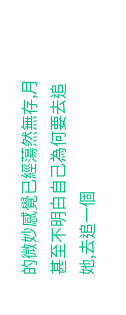的微妙感覺已經蕩然無存,月甚至不明白自己為何要去追她,去追一個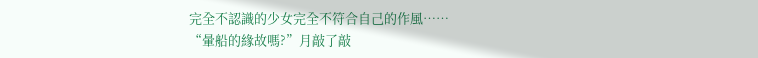完全不認識的少女完全不符合自己的作風……
“暈船的緣故嗎?”月敲了敲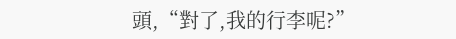頭,“對了,我的行李呢?”